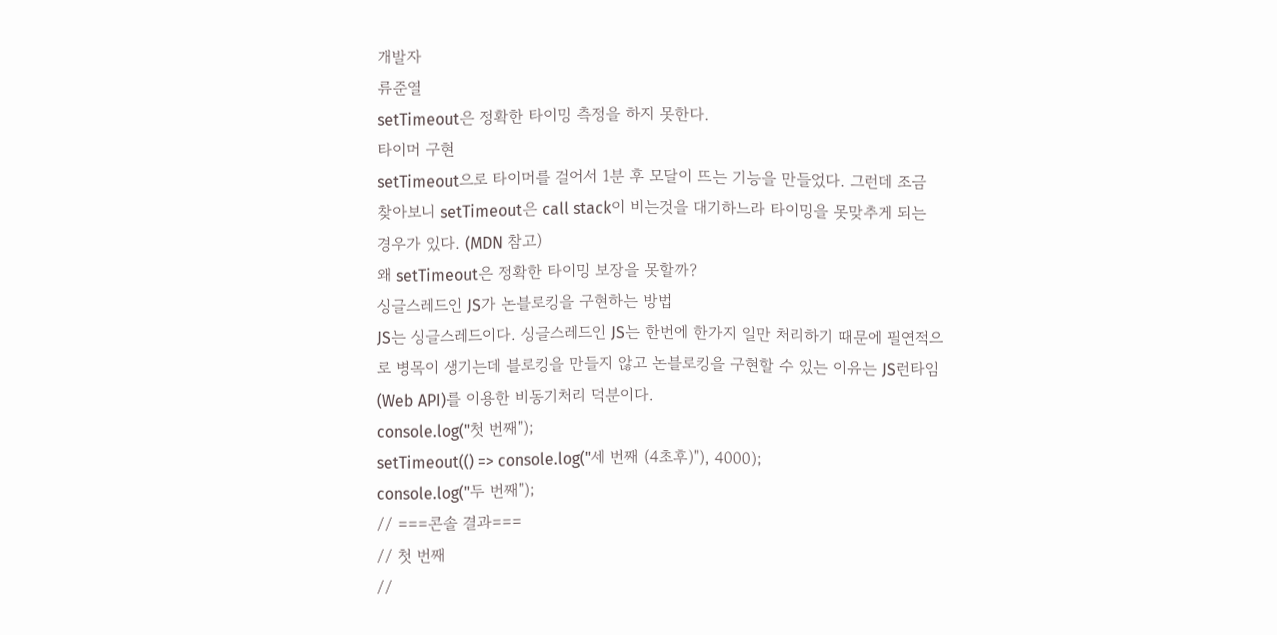개발자
류준열
setTimeout은 정확한 타이밍 측정을 하지 못한다.
타이머 구현
setTimeout으로 타이머를 걸어서 1분 후 모달이 뜨는 기능을 만들었다. 그런데 조금 찾아보니 setTimeout은 call stack이 비는것을 대기하느라 타이밍을 못맞추게 되는 경우가 있다. (MDN 참고)
왜 setTimeout은 정확한 타이밍 보장을 못할까?
싱글스레드인 JS가 논블로킹을 구현하는 방법
JS는 싱글스레드이다. 싱글스레드인 JS는 한번에 한가지 일만 처리하기 때문에 필연적으로 병목이 생기는데 블로킹을 만들지 않고 논블로킹을 구현할 수 있는 이유는 JS런타임(Web API)를 이용한 비동기처리 덕분이다.
console.log("첫 번째");
setTimeout(() => console.log("세 번째 (4초후)"), 4000);
console.log("두 번째");
// ===콘솔 결과===
// 첫 번째
//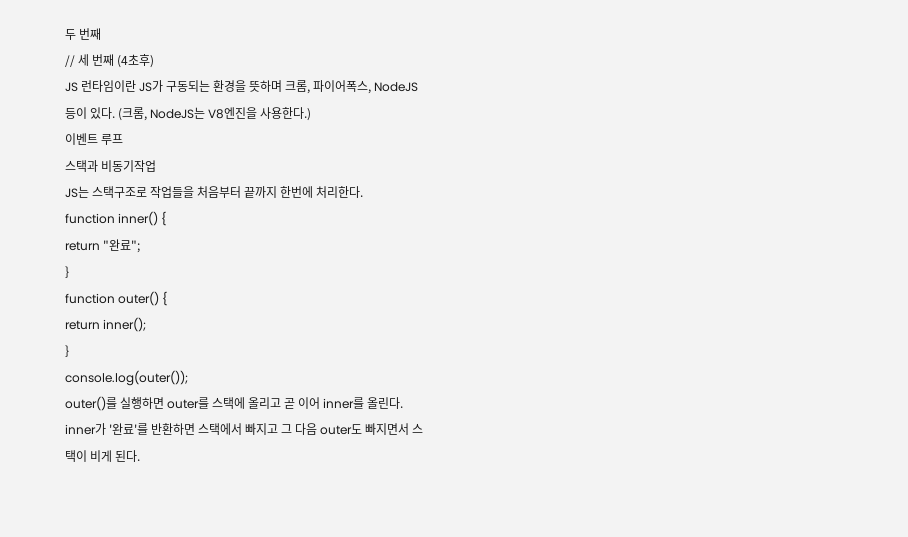두 번째
// 세 번째 (4초후)
JS 런타임이란 JS가 구동되는 환경을 뜻하며 크롬, 파이어폭스, NodeJS등이 있다. (크롬, NodeJS는 V8엔진을 사용한다.)
이벤트 루프
스택과 비동기작업
JS는 스택구조로 작업들을 처음부터 끝까지 한번에 처리한다.
function inner() {
return "완료";
}
function outer() {
return inner();
}
console.log(outer());
outer()를 실행하면 outer를 스택에 올리고 곧 이어 inner를 올린다. inner가 '완료'를 반환하면 스택에서 빠지고 그 다음 outer도 빠지면서 스택이 비게 된다.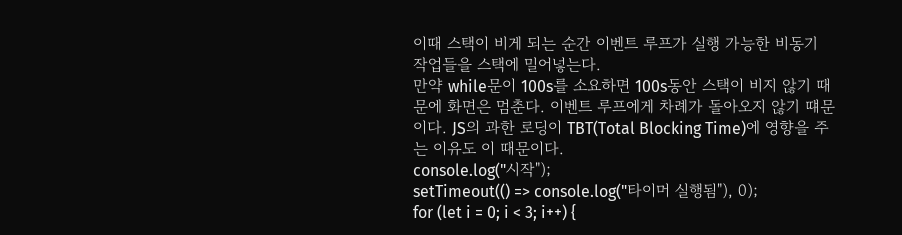이때 스택이 비게 되는 순간 이벤트 루프가 실행 가능한 비동기 작업들을 스택에 밀어넣는다.
만약 while문이 100s를 소요하면 100s동안 스택이 비지 않기 때문에 화면은 멈춘다. 이벤트 루프에게 차례가 돌아오지 않기 떄문이다. JS의 과한 로딩이 TBT(Total Blocking Time)에 영향을 주는 이유도 이 때문이다.
console.log("시작");
setTimeout(() => console.log("타이머 실행됨"), 0);
for (let i = 0; i < 3; i++) {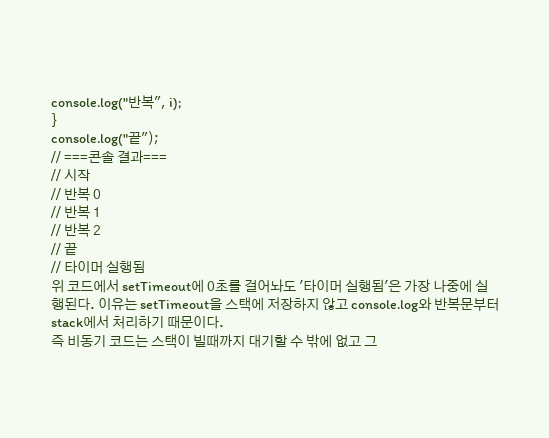console.log("반복", i);
}
console.log("끝");
// ===콘솔 결과===
// 시작
// 반복 0
// 반복 1
// 반복 2
// 끝
// 타이머 실행됨
위 코드에서 setTimeout에 0초를 걸어놔도 '타이머 실행됨'은 가장 나중에 실행된다. 이유는 setTimeout을 스택에 저장하지 않고 console.log와 반복문부터 stack에서 처리하기 때문이다.
즉 비동기 코드는 스택이 빌때까지 대기할 수 밖에 없고 그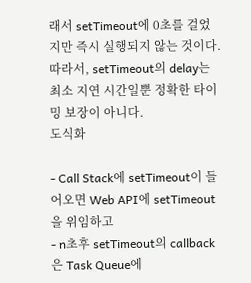래서 setTimeout에 0초를 걸었지만 즉시 실행되지 않는 것이다.
따라서, setTimeout의 delay는 최소 지연 시간일뿐 정확한 타이밍 보장이 아니다.
도식화

- Call Stack에 setTimeout이 들어오면 Web API에 setTimeout을 위임하고
- n초후 setTimeout의 callback은 Task Queue에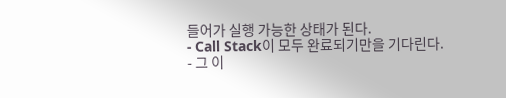들어가 실행 가능한 상태가 된다.
- Call Stack이 모두 완료되기만을 기다린다.
- 그 이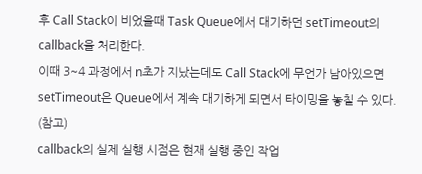후 Call Stack이 비었을때 Task Queue에서 대기하던 setTimeout의 callback을 처리한다.
이때 3~4 과정에서 n초가 지났는데도 Call Stack에 무언가 남아있으면 setTimeout은 Queue에서 계속 대기하게 되면서 타이밍을 놓칠 수 있다. (참고)
callback의 실제 실행 시점은 현재 실행 중인 작업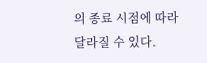의 종료 시점에 따라 달라질 수 있다.